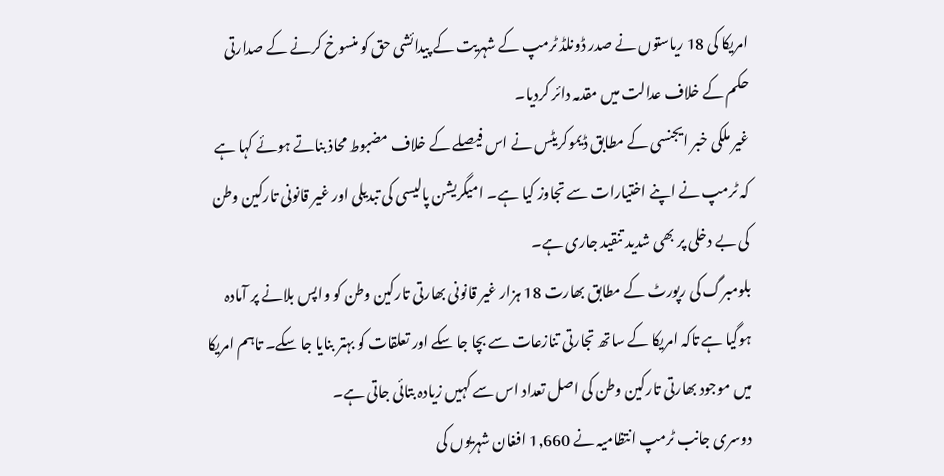امریکا کی 18 ریاستوں نے صدر ڈونلڈ ٹرمپ کے شہریت کے پیدائشی حق کو منسوخ کرنے کے صدارتی حکم کے خلاف عدالت میں مقدمہ دائر کردیا۔
غیر ملکی خبر ایجنسی کے مطابق ڈیموکریٹس نے اس فیصلے کے خلاف مضبوط محاذ بناتے ہوئے کہا ہے کہ ٹرمپ نے اپنے اختیارات سے تجاوز کیا ہے۔ امیگریشن پالیسی کی تبدیلی اور غیر قانونی تارکین وطن کی بے دخلی پر بھی شدید تنقید جاری ہے۔
بلومبرگ کی رپورٹ کے مطابق بھارت 18 ہزار غیر قانونی بھارتی تارکین وطن کو واپس بلانے پر آمادہ ہوگیا ہے تاکہ امریکا کے ساتھ تجارتی تنازعات سے بچا جا سکے اور تعلقات کو بہتر بنایا جا سکے۔ تاہم امریکا میں موجود بھارتی تارکین وطن کی اصل تعداد اس سے کہیں زیادہ بتائی جاتی ہے۔
دوسری جانب ٹرمپ انتظامیہ نے 1,660 افغان شہریوں کی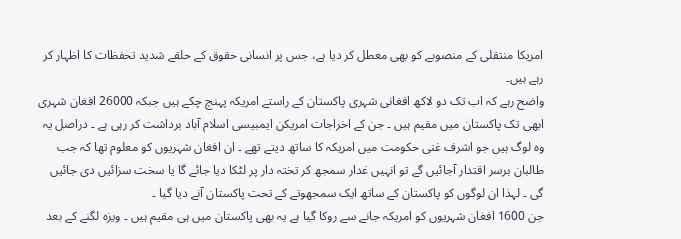امریکا منتقلی کے منصوبے کو بھی معطل کر دیا ہے، جس پر انسانی حقوق کے حلقے شدید تحفظات کا اظہار کر رہے ہیں۔
واضح رہے کہ اب تک دو لاکھ افغانی شہری پاکستان کے راستے امریکہ پہنچ چکے ہیں جبکہ 26000 افغان شہری ابھی تک پاکستان میں مقیم ہیں ۔ جن کے اخراجات امریکن ایمبیسی اسلام آباد برداشت کر رہی ہے ۔ دراصل یہ وہ لوگ ہیں جو اشرف غنی حکومت میں امریکہ کا ساتھ دیتے تھے ۔ ان افغان شہریوں کو معلوم تھا کہ جب طالبان برسر اقتدار آجائیں گے تو انہیں غدار سمجھ کر تختہ دار پر لٹکا دیا جائے گا یا سخت سزائیں دی جائیں گی ۔ لہذا ان لوگوں کو پاکستان کے ساتھ ایک سمجھوتے کے تحت پاکستان آنے دیا گیا ۔
جن 1600 افغان شہریوں کو امریکہ جانے سے روکا گیا ہے یہ بھی پاکستان میں ہی مقیم ہیں ۔ ویزہ لگنے کے بعد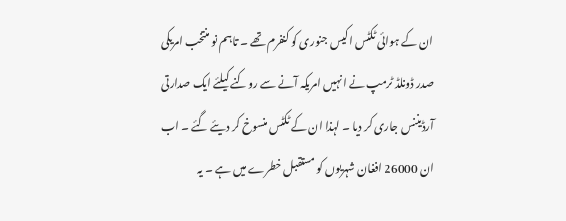ان کے ہوائی ٹکٹس اکیس جنوری کو کنفرم تھے ۔ تاہم نو منتخب امریکی صدر ڈونلڈ ٹرمپ نے انہیں امریکہ آنے سے روکنے کیلئے ایک صدارتی آرڈیننس جاری کر دیا ۔ لہذا ان کے ٹکٹس منسوخ کر دیئے گئے ۔ اب ان 26000 افغان شہریوں کو مستقبل خطرے میں ہے ۔ یہ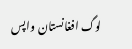لوگ افغانستان واپس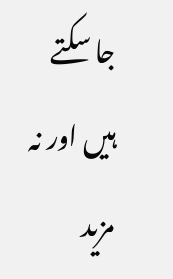جا سکتے ہیں اور نہ مزید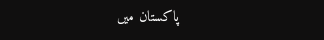پاکستان میں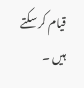قیام کر سکتے ہیں ۔